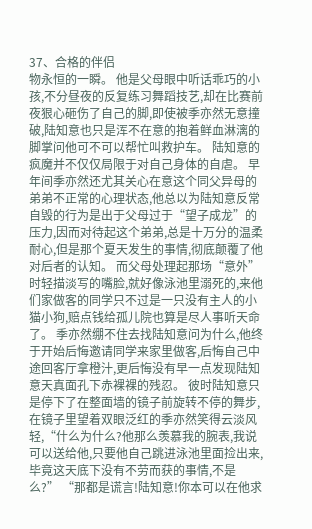37、合格的伴侣
物永恒的一瞬。 他是父母眼中听话乖巧的小孩,不分昼夜的反复练习舞蹈技艺,却在比赛前夜狠心砸伤了自己的脚,即使被季亦然无意撞破,陆知意也只是浑不在意的抱着鲜血淋漓的脚掌问他可不可以帮忙叫救护车。 陆知意的疯魔并不仅仅局限于对自己身体的自虐。 早年间季亦然还尤其关心在意这个同父异母的弟弟不正常的心理状态,他总以为陆知意反常自毁的行为是出于父母过于“望子成龙”的压力,因而对待起这个弟弟,总是十万分的温柔耐心,但是那个夏天发生的事情,彻底颠覆了他对后者的认知。 而父母处理起那场“意外”时轻描淡写的嘴脸,就好像泳池里溺死的,来他们家做客的同学只不过是一只没有主人的小猫小狗,赔点钱给孤儿院也算是尽人事听天命了。 季亦然绷不住去找陆知意问为什么,他终于开始后悔邀请同学来家里做客,后悔自己中途回客厅拿橙汁,更后悔没有早一点发现陆知意天真面孔下赤裸裸的残忍。 彼时陆知意只是停下了在整面墙的镜子前旋转不停的舞步,在镜子里望着双眼泛红的季亦然笑得云淡风轻,“什么为什么?他那么羡慕我的腕表,我说可以送给他,只要他自己跳进泳池里面捡出来,毕竟这天底下没有不劳而获的事情,不是么?” “那都是谎言!陆知意!你本可以在他求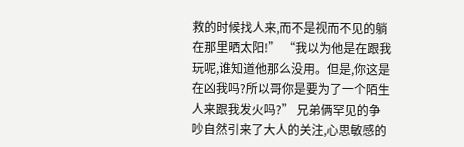救的时候找人来,而不是视而不见的躺在那里晒太阳!” “我以为他是在跟我玩呢,谁知道他那么没用。但是,你这是在凶我吗?所以哥你是要为了一个陌生人来跟我发火吗?” 兄弟俩罕见的争吵自然引来了大人的关注,心思敏感的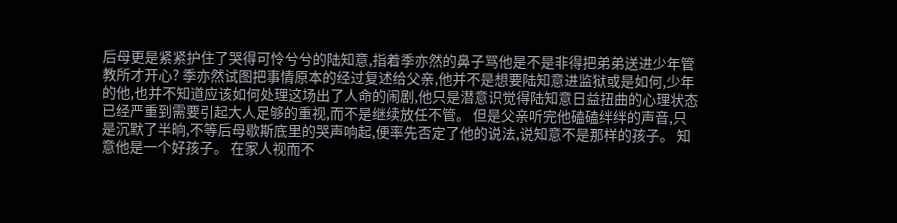后母更是紧紧护住了哭得可怜兮兮的陆知意,指着季亦然的鼻子骂他是不是非得把弟弟送进少年管教所才开心? 季亦然试图把事情原本的经过复述给父亲,他并不是想要陆知意进监狱或是如何,少年的他,也并不知道应该如何处理这场出了人命的闹剧,他只是潜意识觉得陆知意日益扭曲的心理状态已经严重到需要引起大人足够的重视,而不是继续放任不管。 但是父亲听完他磕磕绊绊的声音,只是沉默了半晌,不等后母歇斯底里的哭声响起,便率先否定了他的说法,说知意不是那样的孩子。 知意他是一个好孩子。 在家人视而不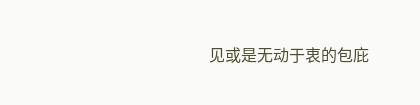见或是无动于衷的包庇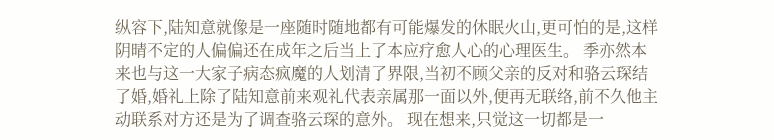纵容下,陆知意就像是一座随时随地都有可能爆发的休眠火山,更可怕的是,这样阴晴不定的人偏偏还在成年之后当上了本应疗愈人心的心理医生。 季亦然本来也与这一大家子病态疯魔的人划清了界限,当初不顾父亲的反对和骆云琛结了婚,婚礼上除了陆知意前来观礼代表亲属那一面以外,便再无联络,前不久他主动联系对方还是为了调查骆云琛的意外。 现在想来,只觉这一切都是一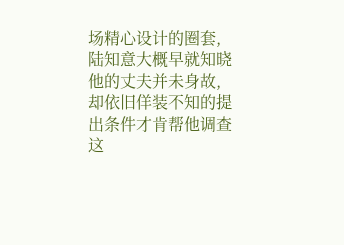场精心设计的圈套,陆知意大概早就知晓他的丈夫并未身故,却依旧佯装不知的提出条件才肯帮他调查这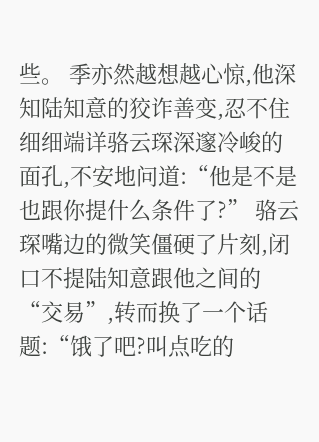些。 季亦然越想越心惊,他深知陆知意的狡诈善变,忍不住细细端详骆云琛深邃冷峻的面孔,不安地问道:“他是不是也跟你提什么条件了?” 骆云琛嘴边的微笑僵硬了片刻,闭口不提陆知意跟他之间的“交易”,转而换了一个话题:“饿了吧?叫点吃的